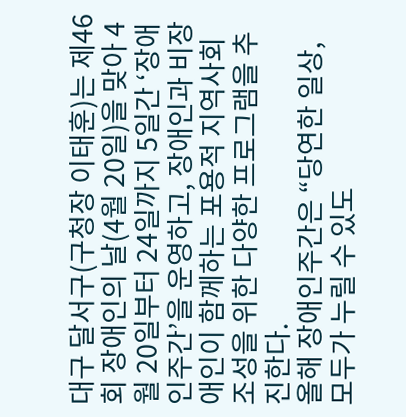대구 달서구(구청장 이태훈)는 제46회 장애인의 날(4월 20일)을 맞아 4월 20일부터 24일까지 5일간 ‘장애인주간’을 운영하고, 장애인과 비장애인이 함께하는 포용적 지역사회 조성을 위한 다양한 프로그램을 추진한다.
올해 장애인주간은 “당연한 일상, 모두가 누릴 수 있도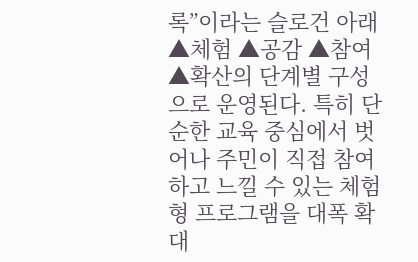록”이라는 슬로건 아래 ▲체험 ▲공감 ▲참여 ▲확산의 단계별 구성으로 운영된다. 특히 단순한 교육 중심에서 벗어나 주민이 직접 참여하고 느낄 수 있는 체험형 프로그램을 대폭 확대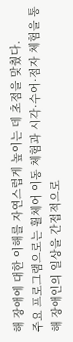해 장애에 대한 이해를 자연스럽게 높이는 데 초점을 맞췄다.
주요 프로그램으로는 휠체어 이동 체험과 시각·수어·점자 체험을 통해 장애인의 일상을 간접적으로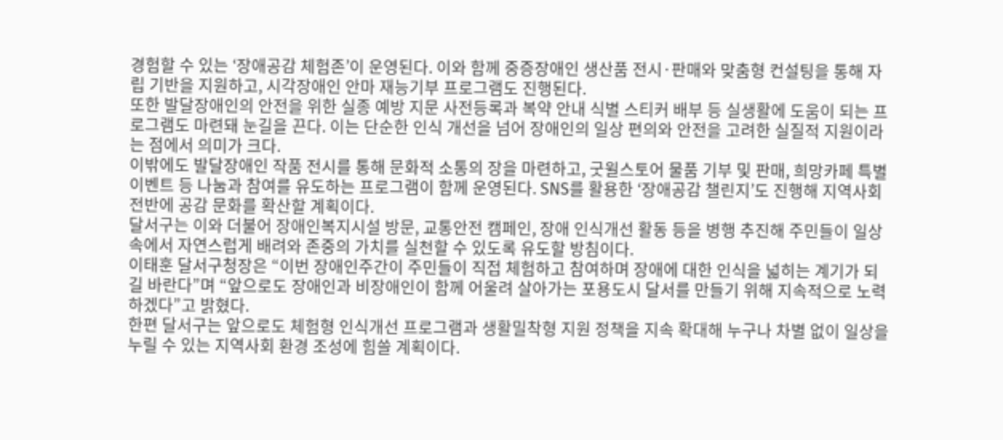경험할 수 있는 ‘장애공감 체험존’이 운영된다. 이와 함께 중증장애인 생산품 전시·판매와 맞춤형 컨설팅을 통해 자립 기반을 지원하고, 시각장애인 안마 재능기부 프로그램도 진행된다.
또한 발달장애인의 안전을 위한 실종 예방 지문 사전등록과 복약 안내 식별 스티커 배부 등 실생활에 도움이 되는 프로그램도 마련돼 눈길을 끈다. 이는 단순한 인식 개선을 넘어 장애인의 일상 편의와 안전을 고려한 실질적 지원이라는 점에서 의미가 크다.
이밖에도 발달장애인 작품 전시를 통해 문화적 소통의 장을 마련하고, 굿윌스토어 물품 기부 및 판매, 희망카페 특별 이벤트 등 나눔과 참여를 유도하는 프로그램이 함께 운영된다. SNS를 활용한 ‘장애공감 챌린지’도 진행해 지역사회 전반에 공감 문화를 확산할 계획이다.
달서구는 이와 더불어 장애인복지시설 방문, 교통안전 캠페인, 장애 인식개선 활동 등을 병행 추진해 주민들이 일상 속에서 자연스럽게 배려와 존중의 가치를 실천할 수 있도록 유도할 방침이다.
이태훈 달서구청장은 “이번 장애인주간이 주민들이 직접 체험하고 참여하며 장애에 대한 인식을 넓히는 계기가 되길 바란다”며 “앞으로도 장애인과 비장애인이 함께 어울려 살아가는 포용도시 달서를 만들기 위해 지속적으로 노력하겠다”고 밝혔다.
한편 달서구는 앞으로도 체험형 인식개선 프로그램과 생활밀착형 지원 정책을 지속 확대해 누구나 차별 없이 일상을 누릴 수 있는 지역사회 환경 조성에 힘쓸 계획이다.